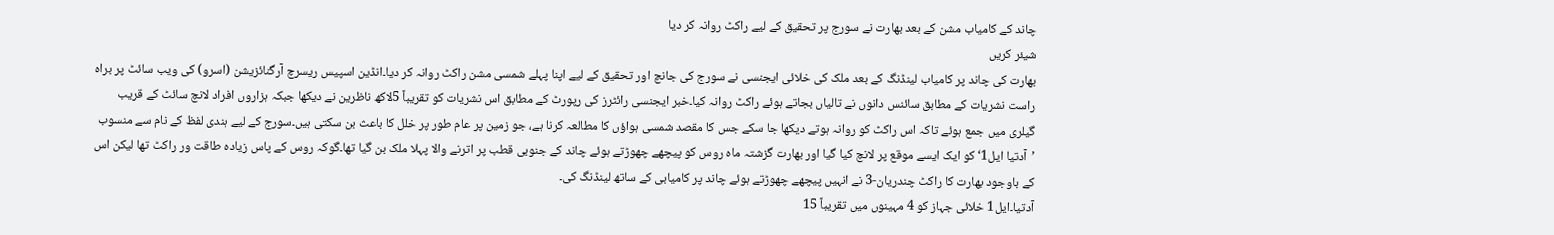چاند کے کامیاب مشن کے بعد بھارت نے سورج پر تحقیق کے لیے راکٹ روانہ کر دیا
شیئر کریں
بھارت کی چاند پر کامیاب لینڈنگ کے بعد ملک کی خلائی ایجنسی نے سورج کی جانچ اور تحقیق کے لیے اپنا پہلے شمسی مشن راکٹ روانہ کر دیا۔انڈین اسپیس ریسرچ آرگنائزیشن (اسرو) کی ویب سائٹ پر براہ راست نشریات کے مطابق سائنس دانوں نے تالیاں بجاتے ہوئے راکٹ روانہ کیا۔خبر ایجنسی رائٹرز کی رپورٹ کے مطابق اس نشریات کو تقریباً 5لاکھ ناظرین نے دیکھا جبکہ ہزاروں افراد لانچ سائٹ کے قریب گیلری میں جمع ہوئے تاکہ اس راکٹ کو روانہ ہوتے دیکھا جا سکے جس کا مقصد شمسی ہواؤں کا مطالعہ کرنا ہے، جو زمین پر عام طور پر خلل کا باعث بن سکتی ہیں۔سورج کے لیے ہندی لفظ کے نام سے منسوب ’آدتیا ایل1‘کو ایک ایسے موقع پر لانچ کیا گیا اور بھارت گزشتہ ماہ روس کو پیچھے چھوڑتے ہوئے چاند کے جنوبی قطب پر اترنے والا پہلا ملک بن گیا تھا۔گوکہ روس کے پاس زیادہ طاقت ور راکٹ تھا لیکن اس کے باوجود بھارت کا راکٹ چندریان-3 نے انہیں پیچھے چھوڑتے ہوئے چاند پر کامیابی کے ساتھ لینڈنگ کی۔
آدتیا۔ایل1 خلائی جہاز کو 4 مہینوں میں تقریباً 15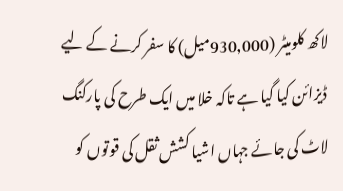لاکھ کلومیٹر (930,000میل) کا سفر کرنے کے لیے ڈیزائن کیا گیا ہے تاکہ خلا میں ایک طرح کی پارکنگ لاٹ کی جائے جہاں اشیا کشش ثقل کی قوتوں کو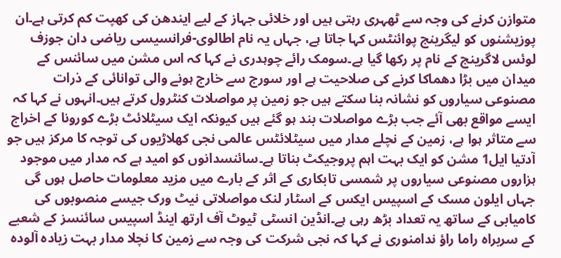متوازن کرنے کی وجہ سے ٹھہری رہتی ہیں اور خلائی جہاز کے لیے ایندھن کی کھپت کم کرتی ہے۔ان پوزیشنوں کو لیگرینج پوائنٹس کہا جاتا ہے، جہاں یہ نام اطالوی-فرانسیسی ریاضی دان جوزف لوئس لاگرینج کے نام پر رکھا گیا ہے۔سومک رائے چوہدری نے کہا کہ اس مشن میں سائنس کے میدان میں بڑا دھماکا کرنے کی صلاحیت ہے اور سورج سے خارج ہونے والی توانائی کے ذرات مصنوعی سیاروں کو نشانہ بنا سکتے ہیں جو زمین پر مواصلات کنٹرول کرتے ہیں۔انہوں نے کہا کہ ایسے مواقع بھی آئے جب بڑے مواصلات بند ہو گئے ہیں کیونکہ ایک سیٹلائٹ بڑے کورونا کے اخراج سے متاثر ہوا ہے، زمین کے نچلے مدار میں سیٹلائٹس عالمی نجی کھلاڑیوں کی توجہ کا مرکز ہیں جو آدتیا ایل1 مشن کو ایک بہت اہم پروجیکٹ بناتا ہے۔سائنسدانوں کو امید ہے کہ مدار میں موجود ہزاروں مصنوعی سیاروں پر شمسی تابکاری کے اثر کے بارے میں مزید معلومات حاصل ہوں گی جہاں ایلون مسک کے اسپیس ایکس کے اسٹار لنک مواصلاتی نیٹ ورک جیسے منصوبوں کی کامیابی کے ساتھ یہ تعداد بڑھ رہی ہے۔انڈین انسٹی ٹیوٹ آف ارتھ اینڈ اسپیس سائنسز کے شعبے کے سربراہ راما راؤ ندامنوری نے کہا کہ نجی شرکت کی وجہ سے زمین کا نچلا مدار بہت زیادہ آلودہ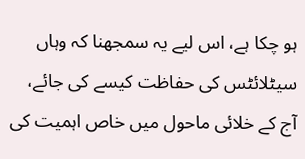ہو چکا ہے، اس لیے یہ سمجھنا کہ وہاں سیٹلائٹس کی حفاظت کیسے کی جائے، آج کے خلائی ماحول میں خاص اہمیت کی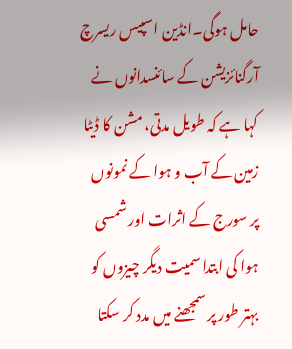حامل ہوگی۔انڈین اسپیس ریسرچ آرگنائزیشن کے سائنسدانوں نے کہا ہے کہ طویل مدتی، مشن کا ڈیٹا زمین کے آب و ہوا کے نمونوں پر سورج کے اثرات اور شمسی ہوا کی ابتدا سمیت دیگر چیزوں کو بہتر طور پر سمجھنے میں مدد کر سکتا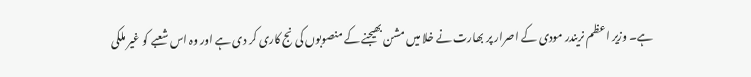ہے۔ وزیر اعظم نریندر مودی کے اصرار پر بھارت نے خلا میں مشن بھیجنے کے منصوبوں کی نج کاری کر دی ہے اور وہ اس شعبے کو غیر ملکی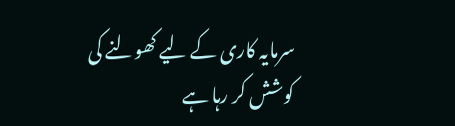سرمایہ کاری کے لیے کھولنے کی کوشش کر رہا ہے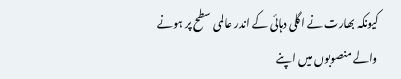کیونکہ بھارت نے اگلی دہائی کے اندر عالمی سطح پر ہونے والے منصوبوں میں اپنے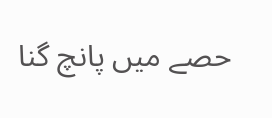حصے میں پانچ گنا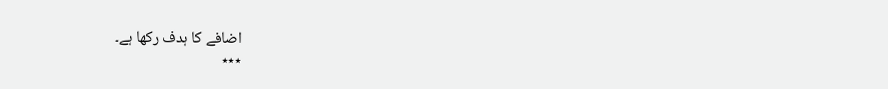اضافے کا ہدف رکھا ہے۔
٭٭٭